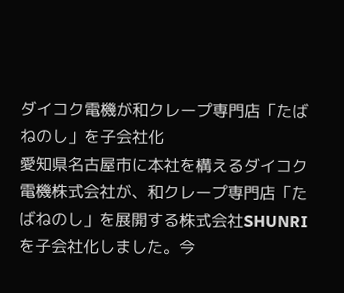ダイコク電機が和クレープ専門店「たばねのし」を子会社化
愛知県名古屋市に本社を構えるダイコク電機株式会社が、和クレープ専門店「たばねのし」を展開する株式会社SHUNRIを子会社化しました。今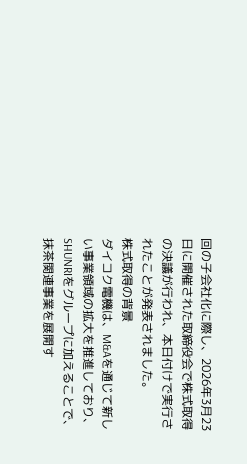回の子会社化に際し、2026年3月23日に開催された取締役会で株式取得の決議が行われ、本日付けで実行されたことが発表されました。
株式取得の背景
ダイコク電機は、M&Aを通じて新しい事業領域の拡大を推進しており、SHUNRIをグループに加えることで、抹茶関連事業を展開す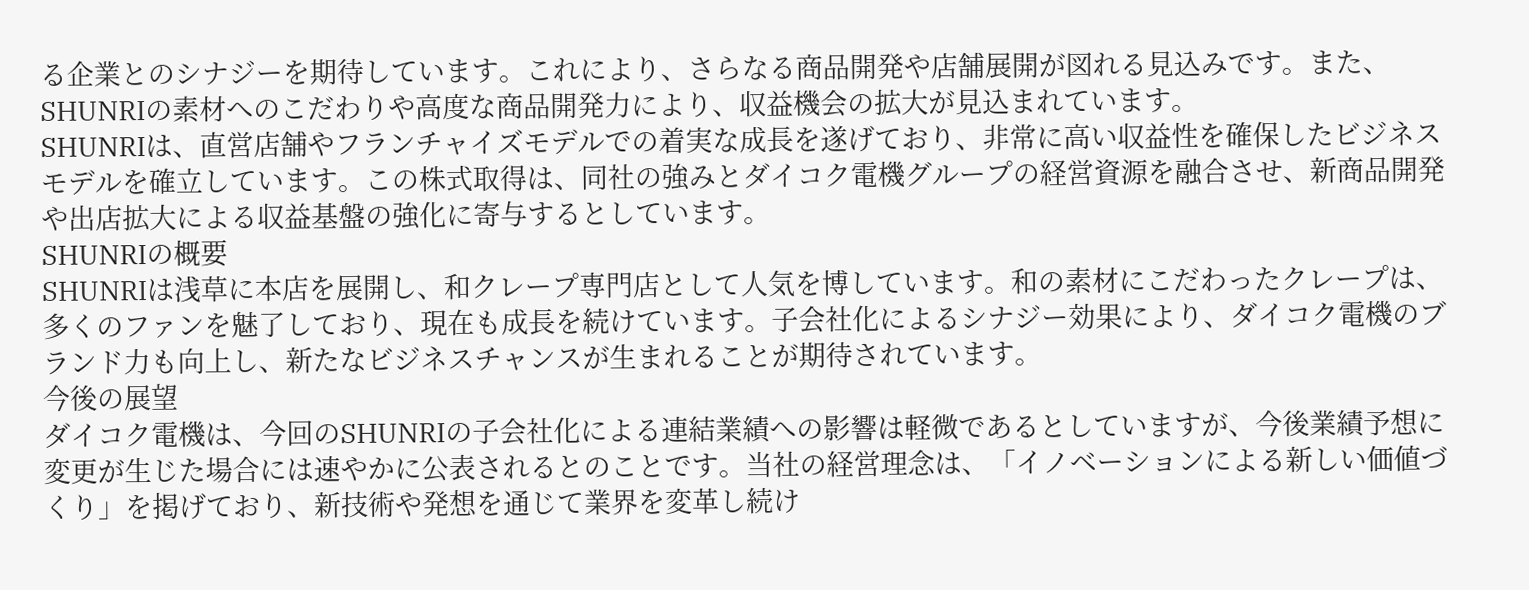る企業とのシナジーを期待しています。これにより、さらなる商品開発や店舗展開が図れる見込みです。また、SHUNRIの素材へのこだわりや高度な商品開発力により、収益機会の拡大が見込まれています。
SHUNRIは、直営店舗やフランチャイズモデルでの着実な成長を遂げており、非常に高い収益性を確保したビジネスモデルを確立しています。この株式取得は、同社の強みとダイコク電機グループの経営資源を融合させ、新商品開発や出店拡大による収益基盤の強化に寄与するとしています。
SHUNRIの概要
SHUNRIは浅草に本店を展開し、和クレープ専門店として人気を博しています。和の素材にこだわったクレープは、多くのファンを魅了しており、現在も成長を続けています。子会社化によるシナジー効果により、ダイコク電機のブランド力も向上し、新たなビジネスチャンスが生まれることが期待されています。
今後の展望
ダイコク電機は、今回のSHUNRIの子会社化による連結業績への影響は軽微であるとしていますが、今後業績予想に変更が生じた場合には速やかに公表されるとのことです。当社の経営理念は、「イノベーションによる新しい価値づくり」を掲げており、新技術や発想を通じて業界を変革し続け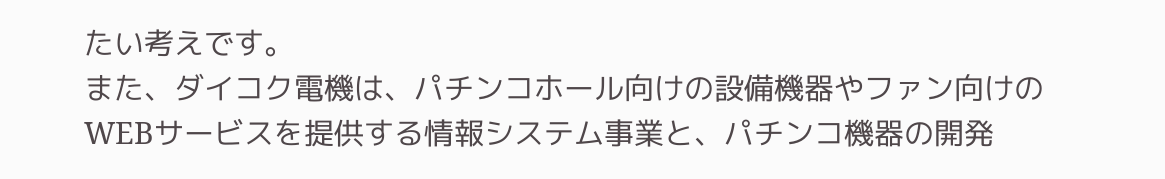たい考えです。
また、ダイコク電機は、パチンコホール向けの設備機器やファン向けのWEBサービスを提供する情報システム事業と、パチンコ機器の開発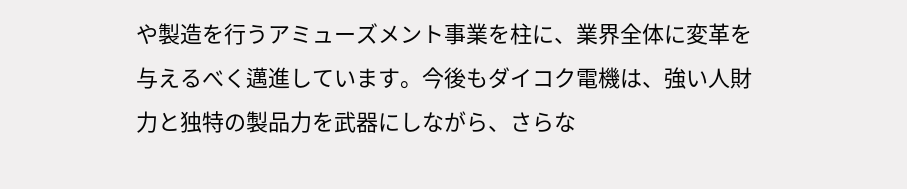や製造を行うアミューズメント事業を柱に、業界全体に変革を与えるべく邁進しています。今後もダイコク電機は、強い人財力と独特の製品力を武器にしながら、さらな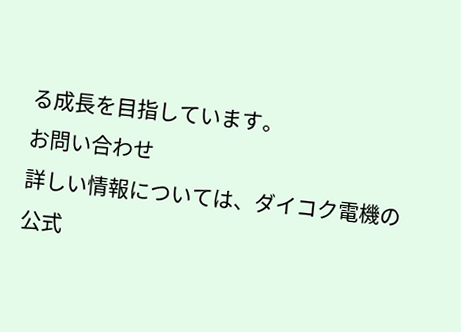る成長を目指しています。
お問い合わせ
詳しい情報については、ダイコク電機の公式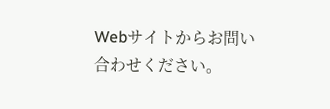Webサイトからお問い合わせください。